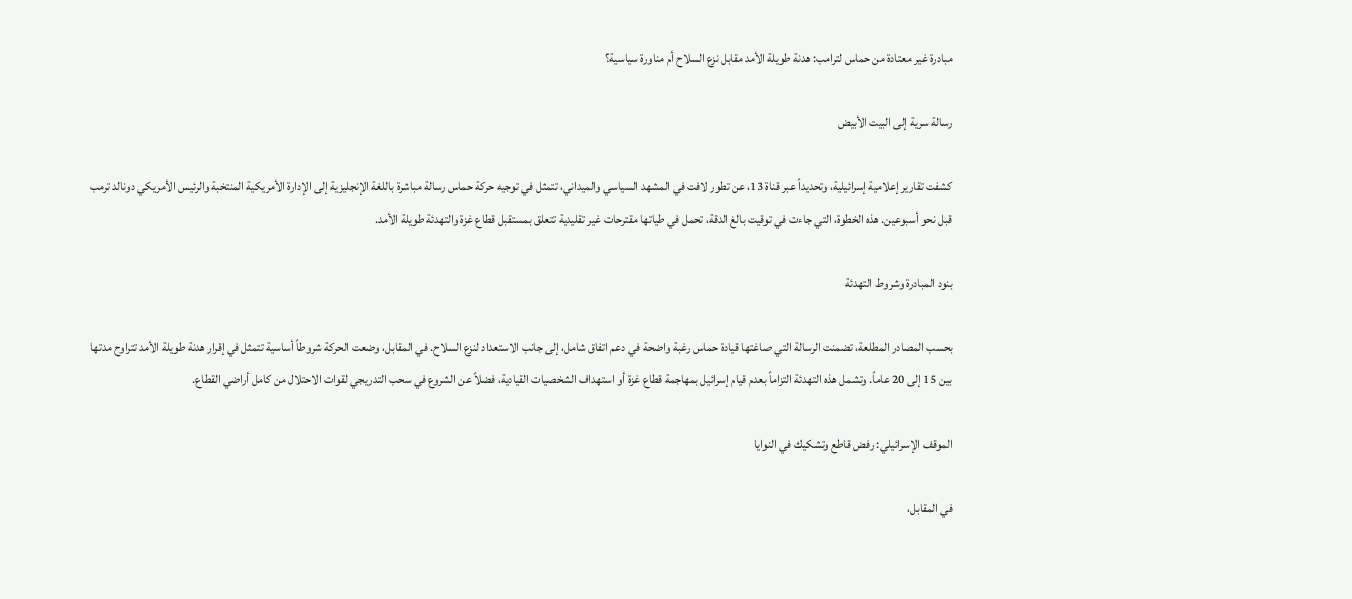مبادرة غير معتادة من حماس لترامب: هدنة طويلة الأمد مقابل نزع السلاح أم مناورة سياسية؟

رسالة سرية إلى البيت الأبيض

كشفت تقارير إعلامية إسرائيلية، وتحديداً عبر قناة 13، عن تطور لافت في المشهد السياسي والميداني، تتمثل في توجيه حركة حماس رسالة مباشرة باللغة الإنجليزية إلى الإدارة الأمريكية المنتخبة والرئيس الأمريكي دونالد ترمب قبل نحو أسبوعين. هذه الخطوة، التي جاءت في توقيت بالغ الدقة، تحمل في طياتها مقترحات غير تقليدية تتعلق بمستقبل قطاع غزة والتهدئة طويلة الأمد.

بنود المبادرة وشروط التهدئة

بحسب المصادر المطلعة، تضمنت الرسالة التي صاغتها قيادة حماس رغبة واضحة في دعم اتفاق شامل، إلى جانب الاستعداد لنزع السلاح. في المقابل، وضعت الحركة شروطاً أساسية تتمثل في إقرار هدنة طويلة الأمد تتراوح مدتها بين 15 إلى 20 عاماً. وتشمل هذه التهدئة التزاماً بعدم قيام إسرائيل بمهاجمة قطاع غزة أو استهداف الشخصيات القيادية، فضلاً عن الشروع في سحب التدريجي لقوات الاحتلال من كامل أراضي القطاع.

الموقف الإسرائيلي: رفض قاطع وتشكيك في النوايا

في المقابل،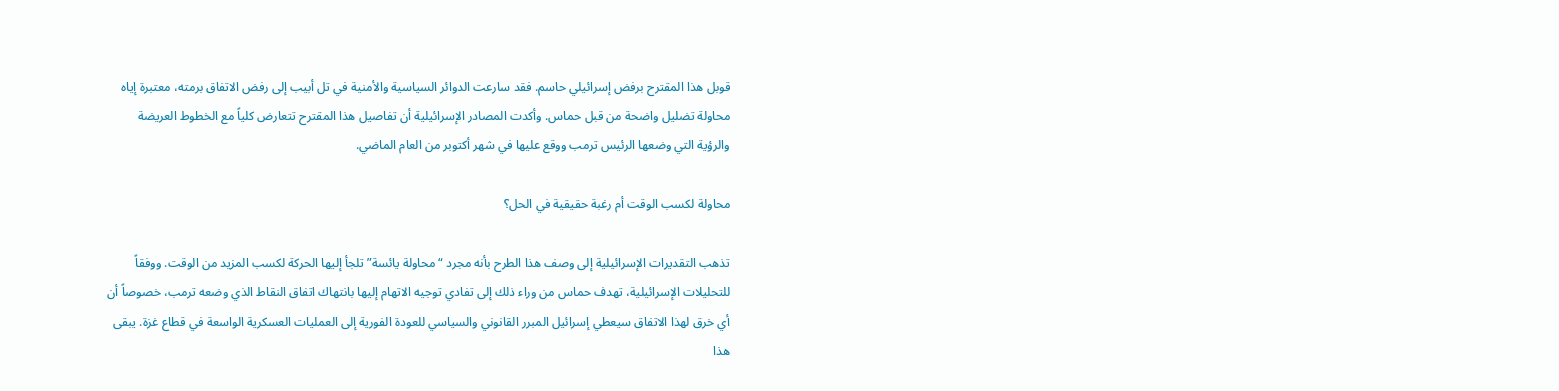قوبل هذا المقترح برفض إسرائيلي حاسم. فقد سارعت الدوائر السياسية والأمنية في تل أبيب إلى رفض الاتفاق برمته، معتبرة إياه محاولة تضليل واضحة من قبل حماس. وأكدت المصادر الإسرائيلية أن تفاصيل هذا المقترح تتعارض كلياً مع الخطوط العريضة والرؤية التي وضعها الرئيس ترمب ووقع عليها في شهر أكتوبر من العام الماضي.

محاولة لكسب الوقت أم رغبة حقيقية في الحل؟

تذهب التقديرات الإسرائيلية إلى وصف هذا الطرح بأنه مجرد “محاولة يائسة” تلجأ إليها الحركة لكسب المزيد من الوقت. ووفقاً للتحليلات الإسرائيلية، تهدف حماس من وراء ذلك إلى تفادي توجيه الاتهام إليها بانتهاك اتفاق النقاط الذي وضعه ترمب، خصوصاً أن أي خرق لهذا الاتفاق سيعطي إسرائيل المبرر القانوني والسياسي للعودة الفورية إلى العمليات العسكرية الواسعة في قطاع غزة. يبقى هذا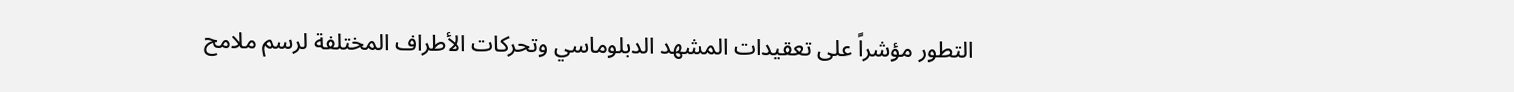التطور مؤشراً على تعقيدات المشهد الدبلوماسي وتحركات الأطراف المختلفة لرسم ملامح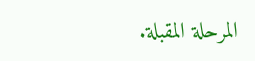المرحلة المقبلة.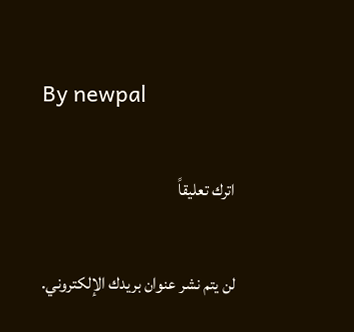By newpal

اترك تعليقاً

لن يتم نشر عنوان بريدك الإلكتروني.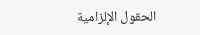الحقول الإلزامية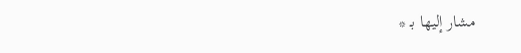مشار إليها بـ *